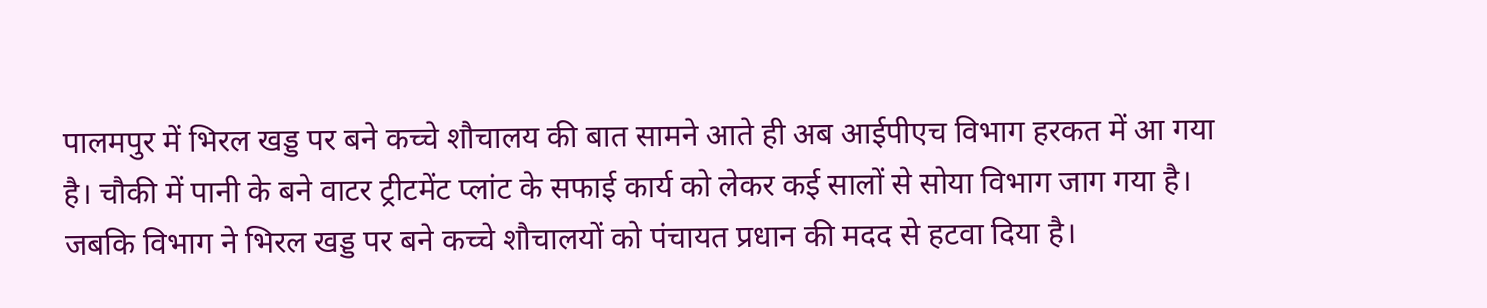पालमपुर में भिरल खड्ड पर बने कच्चे शौचालय की बात सामने आते ही अब आईपीएच विभाग हरकत में आ गया है। चौकी में पानी के बने वाटर ट्रीटमेंट प्लांट के सफाई कार्य को लेकर कई सालों से सोया विभाग जाग गया है। जबकि विभाग ने भिरल खड्ड पर बने कच्चे शौचालयों को पंचायत प्रधान की मदद से हटवा दिया है।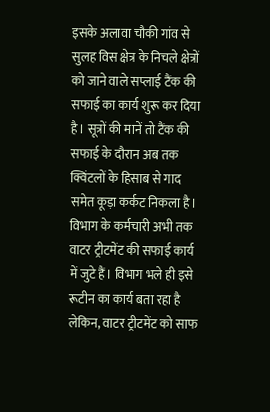इसके अलावा चौकी गांव से सुलह विस क्षेत्र के निचले क्षेत्रों को जाने वाले सप्लाई टैंक की सफाई का कार्य शुरू कर दिया है। सूत्रों की मानें तो टैंक की सफाई के दौरान अब तक क्विंटलों के हिसाब से गाद समेत कूड़ा कर्कट निकला है। विभाग के कर्मचारी अभी तक वाटर ट्रीटमेंट की सफाई कार्य में जुटे हैं। विभाग भले ही इसे रूटीन का कार्य बता रहा है लेकिन, वाटर ट्रीटमेंट को साफ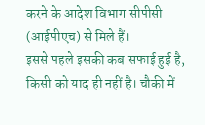करने के आदेश विभाग सीपीसी (आईपीएच) से मिले हैं।
इससे पहले इसकी कब सफाई हुई है, किसी को याद ही नहीं है। चौकी में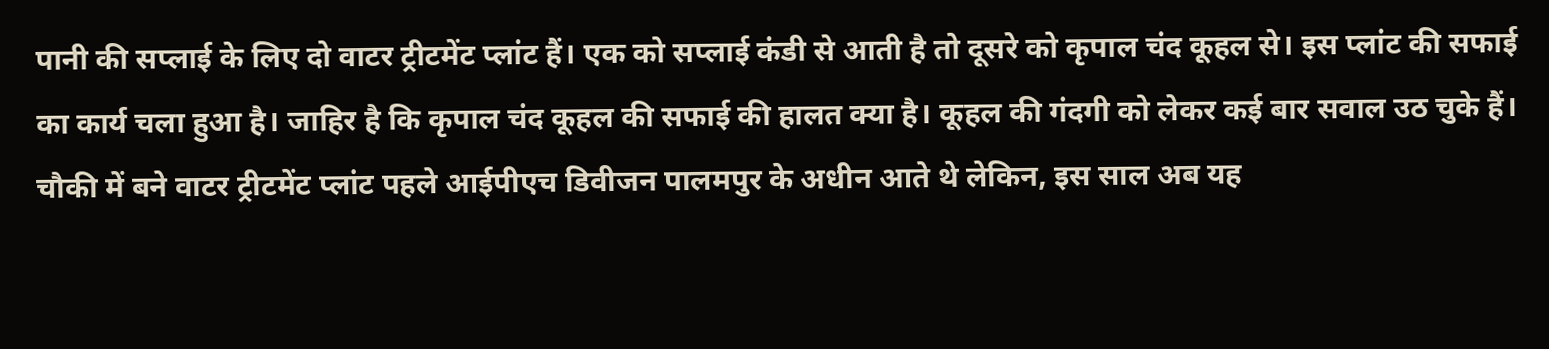पानी की सप्लाई के लिए दो वाटर ट्रीटमेंट प्लांट हैं। एक को सप्लाई कंडी से आती है तो दूसरे को कृपाल चंद कूहल से। इस प्लांट की सफाई का कार्य चला हुआ है। जाहिर है कि कृपाल चंद कूहल की सफाई की हालत क्या है। कूहल की गंदगी को लेकर कई बार सवाल उठ चुके हैं।
चौकी में बने वाटर ट्रीटमेंट प्लांट पहले आईपीएच डिवीजन पालमपुर के अधीन आते थे लेकिन, इस साल अब यह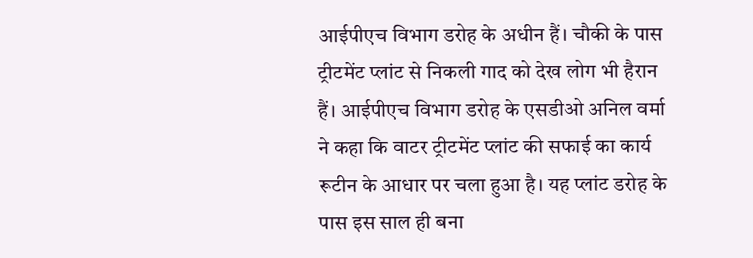आईपीएच विभाग डरोह के अधीन हैं। चौकी के पास ट्रीटमेंट प्लांट से निकली गाद को देख लोग भी हैरान हैं। आईपीएच विभाग डरोह के एसडीओ अनिल वर्मा ने कहा कि वाटर ट्रीटमेंट प्लांट की सफाई का कार्य रूटीन के आधार पर चला हुआ है। यह प्लांट डरोह के पास इस साल ही बना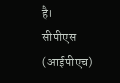है।
सीपीएस (आईपीएच)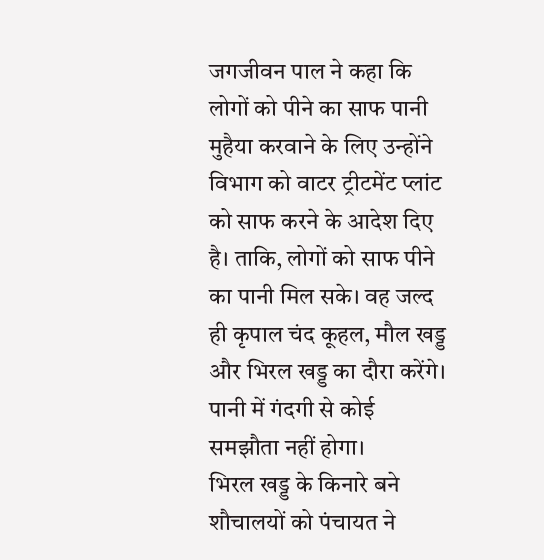जगजीवन पाल ने कहा कि लोगों को पीने का साफ पानी मुहैया करवाने के लिए उन्होंने विभाग को वाटर ट्रीटमेंट प्लांट को साफ करने के आदेश दिए है। ताकि, लोगों को साफ पीने का पानी मिल सके। वह जल्द ही कृपाल चंद कूहल, मौल खड्ड और भिरल खड्ड का दौरा करेंगे। पानी में गंदगी से कोई समझौता नहीं होगा।
भिरल खड्ड के किनारे बने शौचालयों को पंचायत ने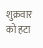शुक्रवार को हटा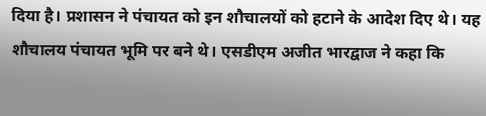दिया है। प्रशासन ने पंचायत को इन शौचालयों को हटाने के आदेश दिए थे। यह शौचालय पंचायत भूमि पर बने थे। एसडीएम अजीत भारद्वाज ने कहा कि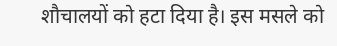शौचालयों को हटा दिया है। इस मसले को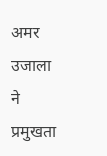अमर उजाला ने प्रमुखता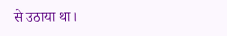से उठाया था।